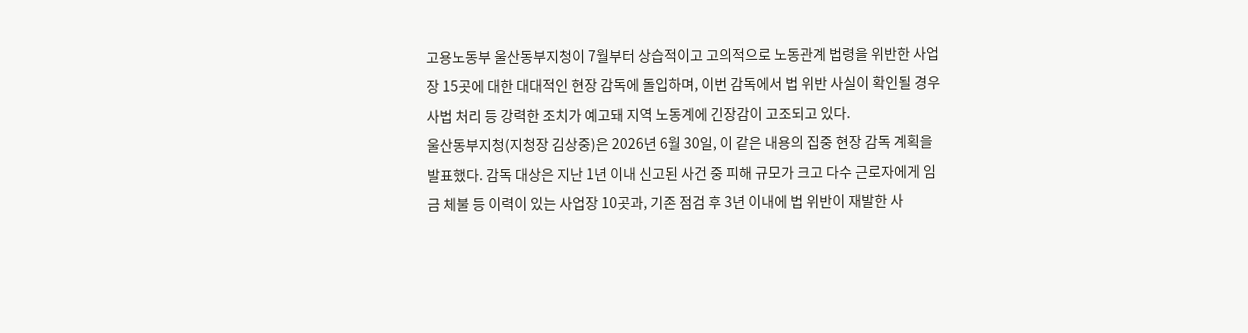고용노동부 울산동부지청이 7월부터 상습적이고 고의적으로 노동관계 법령을 위반한 사업장 15곳에 대한 대대적인 현장 감독에 돌입하며, 이번 감독에서 법 위반 사실이 확인될 경우 사법 처리 등 강력한 조치가 예고돼 지역 노동계에 긴장감이 고조되고 있다.
울산동부지청(지청장 김상중)은 2026년 6월 30일, 이 같은 내용의 집중 현장 감독 계획을 발표했다. 감독 대상은 지난 1년 이내 신고된 사건 중 피해 규모가 크고 다수 근로자에게 임금 체불 등 이력이 있는 사업장 10곳과, 기존 점검 후 3년 이내에 법 위반이 재발한 사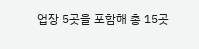업장 5곳을 포함해 총 15곳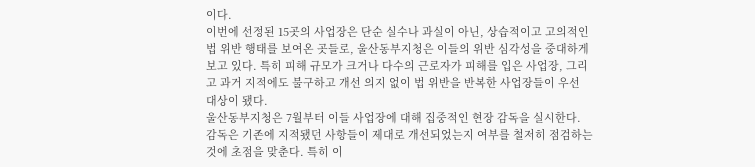이다.
이번에 선정된 15곳의 사업장은 단순 실수나 과실이 아닌, 상습적이고 고의적인 법 위반 행태를 보여온 곳들로, 울산동부지청은 이들의 위반 심각성을 중대하게 보고 있다. 특히 피해 규모가 크거나 다수의 근로자가 피해를 입은 사업장, 그리고 과거 지적에도 불구하고 개선 의지 없이 법 위반을 반복한 사업장들이 우선 대상이 됐다.
울산동부지청은 7월부터 이들 사업장에 대해 집중적인 현장 감독을 실시한다. 감독은 기존에 지적됐던 사항들이 제대로 개선되었는지 여부를 철저히 점검하는 것에 초점을 맞춘다. 특히 이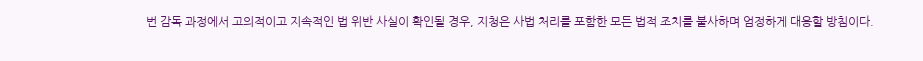번 감독 과정에서 고의적이고 지속적인 법 위반 사실이 확인될 경우, 지청은 사법 처리를 포함한 모든 법적 조치를 불사하며 엄정하게 대응할 방침이다.